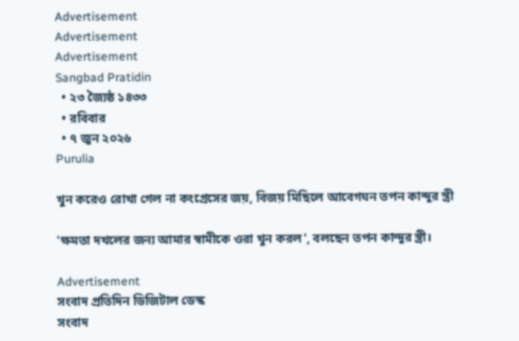Advertisement
Advertisement
Advertisement
Sangbad Pratidin
  • ২৩ জ্যৈষ্ঠ ১৪৩৩
  • রবিবার
  • ৭ জুন ২০২৬
Purulia

খুন করেও রোখা গেল না কংগ্রেসের জয়, বিজয় মিছিলে আবেগঘন তপন কান্দুর স্ত্রী

'ক্ষমতা দখলের জন্য আমার স্বামীকে ওরা খুন করল', বলছেন তপন কান্দুর স্ত্রী।

Advertisement
সংবাদ প্রতিদিন ডিজিটাল ডেস্ক
সংবাদ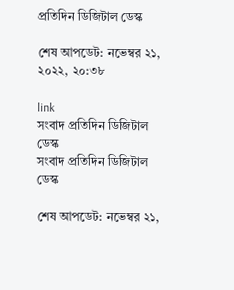প্রতিদিন ডিজিটাল ডেস্ক

শেষ আপডেট: নভেম্বর ২১, ২০২২, ২০:৩৮

link
সংবাদ প্রতিদিন ডিজিটাল ডেস্ক
সংবাদ প্রতিদিন ডিজিটাল ডেস্ক

শেষ আপডেট: নভেম্বর ২১,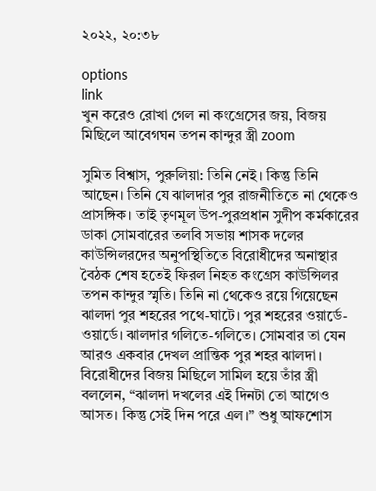২০২২, ২০:৩৮

options
link
খুন করেও রোখা গেল না কংগ্রেসের জয়, বিজয় মিছিলে আবেগঘন তপন কান্দুর স্ত্রী zoom

সুমিত বিশ্বাস, পুরুলিয়া: তিনি নেই। কিন্তু তিনি আছেন। তিনি যে ঝালদার পুর রাজনীতিতে না থেকেও প্রাসঙ্গিক। তাই তৃণমূল উপ-পুরপ্রধান সুদীপ কর্মকারের ডাকা সোমবারের তলবি সভায় শাসক দলের কাউন্সিলরদের অনুপস্থিতিতে বিরোধীদের অনাস্থার বৈঠক শেষ হতেই ফিরল নিহত কংগ্রেস কাউন্সিলর তপন কান্দুর স্মৃতি। তিনি না থেকেও রয়ে গিয়েছেন ঝালদা পুর শহরের পথে-ঘাটে। পুর শহরের ওয়ার্ডে-ওয়ার্ডে। ঝালদার গলিতে-গলিতে। সোমবার তা যেন আরও একবার দেখল প্রান্তিক পুর শহর ঝালদা। বিরোধীদের বিজয় মিছিলে সামিল হয়ে তাঁর স্ত্রী বললেন, “ঝালদা দখলের এই দিনটা তো আগেও আসত। কিন্তু সেই দিন পরে এল।” শুধু আফশোস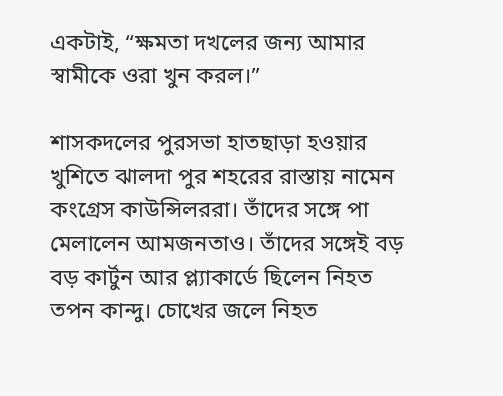একটাই, “ক্ষমতা দখলের জন্য আমার স্বামীকে ওরা খুন করল।”

শাসকদলের পুরসভা হাতছাড়া হওয়ার খুশিতে ঝালদা পুর শহরের রাস্তায় নামেন কংগ্রেস কাউন্সিলররা। তাঁদের সঙ্গে পা মেলালেন আমজনতাও। তাঁদের সঙ্গেই বড় বড় কার্টুন আর প্ল্যাকার্ডে ছিলেন নিহত তপন কান্দু। চোখের জলে নিহত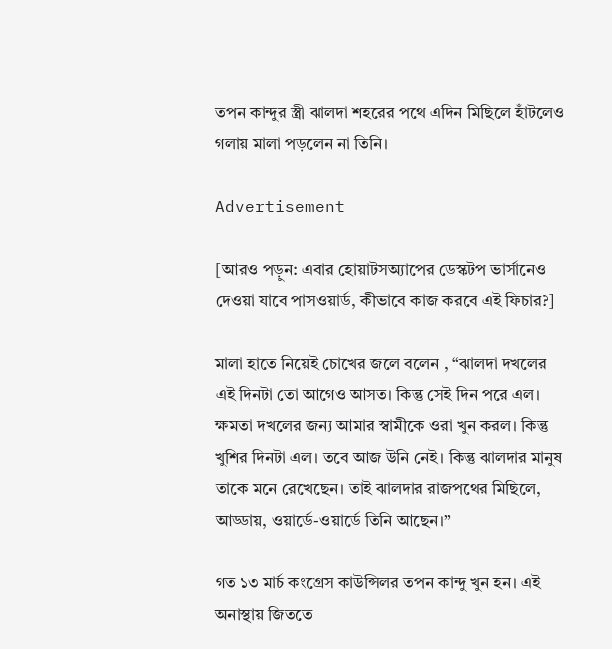তপন কান্দুর স্ত্রী ঝালদা শহরের পথে এদিন মিছিলে হাঁটলেও গলায় মালা পড়লেন না তিনি।

Advertisement

[আরও পড়ুন: এবার হোয়াটসঅ্যাপের ডেস্কটপ ভার্সানেও দেওয়া যাবে পাসওয়ার্ড, কীভাবে কাজ করবে এই ফিচার?]

মালা হাতে নিয়েই চোখের জলে বলেন , “ঝালদা দখলের এই দিনটা তো আগেও আসত। কিন্তু সেই দিন পরে এল। ক্ষমতা দখলের জন্য আমার স্বামীকে ওরা খুন করল। কিন্তু খুশির দিনটা এল। তবে আজ উনি নেই। কিন্তু ঝালদার মানুষ তাকে মনে রেখেছেন। তাই ঝালদার রাজপথের মিছিলে, আড্ডায়, ওয়ার্ডে-ওয়ার্ডে তিনি আছেন।”

গত ১৩ মার্চ কংগ্রেস কাউন্সিলর তপন কান্দু খুন হন। এই অনাস্থায় জিততে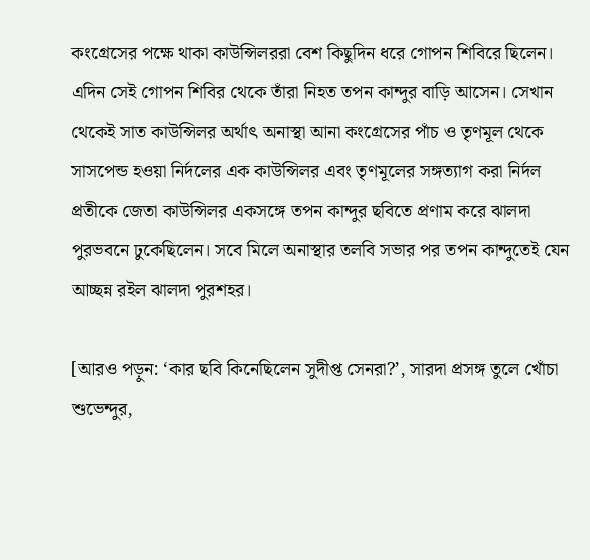কংগ্রেসের পক্ষে থাকা কাউন্সিলররা বেশ কিছুদিন ধরে গোপন শিবিরে ছিলেন। এদিন সেই গোপন শিবির থেকে তাঁরা নিহত তপন কান্দুর বাড়ি আসেন। সেখান থেকেই সাত কাউন্সিলর অর্থাৎ অনাস্থা আনা কংগ্রেসের পাঁচ ও তৃণমূল থেকে সাসপেন্ড হওয়া নির্দলের এক কাউন্সিলর এবং তৃণমূলের সঙ্গত্যাগ করা নির্দল প্রতীকে জেতা কাউন্সিলর একসঙ্গে তপন কান্দুর ছবিতে প্রণাম করে ঝালদা পুরভবনে ঢুকেছিলেন। সবে মিলে অনাস্থার তলবি সভার পর তপন কান্দুতেই যেন আচ্ছন্ন রইল ঝালদা পুরশহর।

[আরও পড়ুন: ‘কার ছবি কিনেছিলেন সুদীপ্ত সেনরা?’, সারদা প্রসঙ্গ তুলে খোঁচা শুভেন্দুর,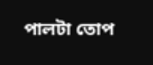পালটা তোপ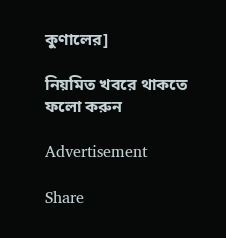কুণালের]

নিয়মিত খবরে থাকতে ফলো করুন

Advertisement

Share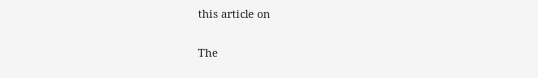this article on

The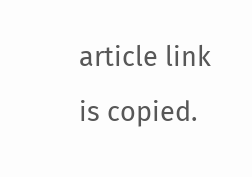article link is copied.